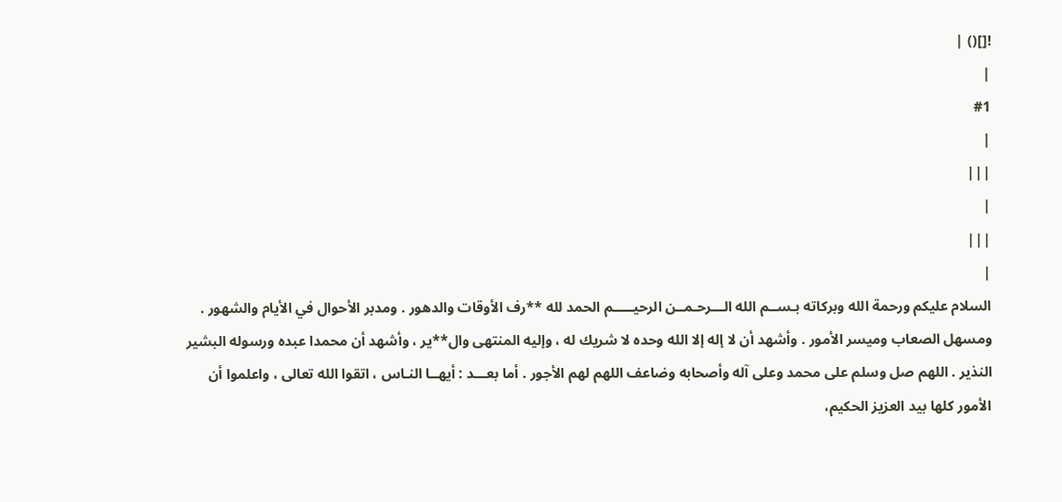![]() |
|
#1
|
|||
|
|||
|
السلام عليكم ورحمة الله وبركاته بـســم الله الـــرحـمــن الرحيـــــم الحمد لله **رف الأوقات والدهور . ومدبر الأحوال في الأيام والشهور . ومسهل الصعاب وميسر الأمور . وأشهد أن لا إله إلا الله وحده لا شريك له ، وإليه المنتهى وال**ير ، وأشهد أن محمدا عبده ورسوله البشير النذير . اللهم صل وسلم على محمد وعلى آله وأصحابه وضاعف اللهم لهم الأجور . أما بعـــد : أيهــا النـاس ، اتقوا الله تعالى ، واعلموا أن الأمور كلها بيد العزيز الحكيم،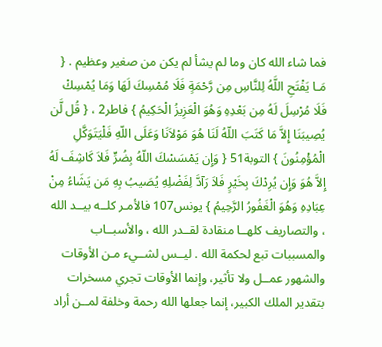فما شاء الله كان وما لم يشأ لم يكن من صغير وعظيم . { مَـا يَفْتَحِ اللَّهُ لِلنَّاسِ مِن رَّحْمَةٍ فَلَا مُمْسِكَ لَهَا وَمَا يُمْسِكْ فَلَا مُرْسِلَ لَهُ مِن بَعْدِهِ وَهُوَ الْعَزِيزُ الْحَكِيمُ } فاطر2 ، { قُل لَّن يُصِيبَنَا إِلاَّ مَا كَتَبَ اللّهُ لَنَا هُوَ مَوْلاَنَا وَعَلَى اللّهِ فَلْيَتَوَكَّلِ الْمُؤْمِنُونَ } التوبة51 { وَإِن يَمْسَسْكَ اللّهُ بِضُرٍّ فَلاَ كَاشِفَ لَهُ إِلاَّ هُوَ وَإِن يُرِدْكَ بِخَيْرٍ فَلاَ رَآدَّ لِفَضْلِهِ يُصَيبُ بِهِ مَن يَشَاءُ مِنْ عِبَادِهِ وَهُوَ الْغَفُورُ الرَّحِيمُ } يونس107 فالأمـر كلــه بيــد الله ، والتصاريف كلهــا منقادة لقــدر الله ، والأسبــاب والمسببات تبع لحكمة الله . ليــس لشــيء مـن الأوقات والشهور عمــل ولا تأثير، وإنما الأوقات تجري مسخرات بتقدير الملك الكبير، إنما جعلها الله رحمة وخلفة لمــن أراد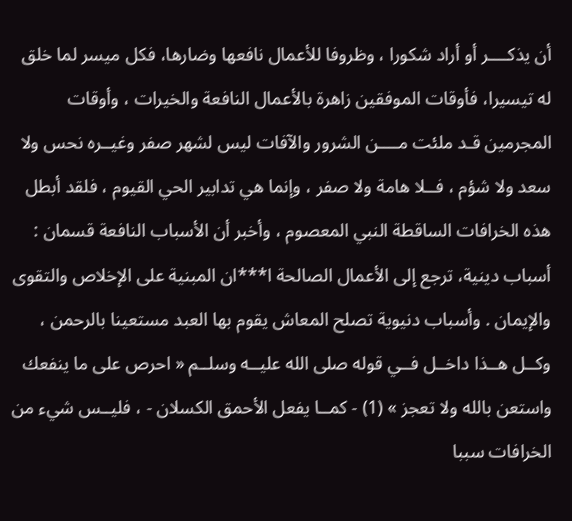أن يذكــــر أو أراد شكورا ، وظروفا للأعمال نافعها وضارها، فكل ميسر لما خلق له تيسيرا، فأوقات الموفقين زاهرة بالأعمال النافعة والخيرات ، وأوقات المجرمين قـد ملئت مــــن الشرور والآفات ليس لشهر صفر وغيــره نحس ولا سعد ولا شؤم ، فــلا هامة ولا صفر ، وإنما هي تدابير الحي القيوم ، فلقد أبطل هذه الخرافات الساقطة النبي المعصوم ، وأخبر أن الأسباب النافعة قسمان : أسباب دينية، ترجع إلى الأعمال الصالحة ا***ان المبنية على الإخلاص والتقوى والإيمان . وأسباب دنيوية تصلح المعاش يقوم بها العبد مستعينا بالرحمن ، وكــل هــذا داخــل فــي قوله صلى الله عليــه وسلــم « احرص على ما ينفعك واستعن بالله ولا تعجز » (1) - كمــا يفعل الأحمق الكسلان - ، فليــس شيء من الخرافات سببا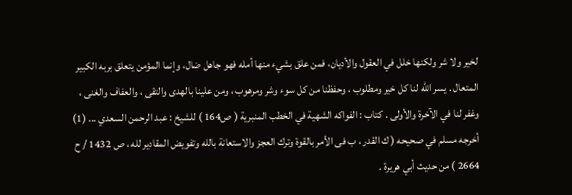لخير ولا شر ولكنها خلل في العقول والأديان، فمن علق بشيء منها أمله فهو جاهل ضال، وإنما المؤمن يتعلق بربه الكبير المتعال . يسر الله لنا كل خير ومطلوب ، وحفظنا من كل سوء وشر ومرهوب ، ومن علينا بالهدى والتقى ، والعفاف والغنى ، وغفر لنا في الآخرة والأولى . كتاب : الفواكه الشهية في الخطب المنبرية ( ص164 ) للشيخ : عبد الرحمن السعدي ... (1) أخرجه مسلم في صحيحه ( ك القدر ، ب فى الأمر بالقوة وترك العجز والاستعانة بالله وتفويض المقادير لله ، ص 1432 / ح 2664 ) من حديث أبي هريرة .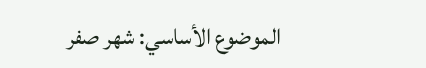الموضوع الأساسي: شهر صفر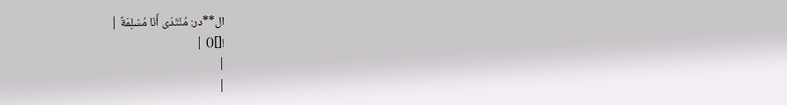ال**در: مُنْتَدَى أَنَا مُسْلِمَةٌ |
![]() |
|
|